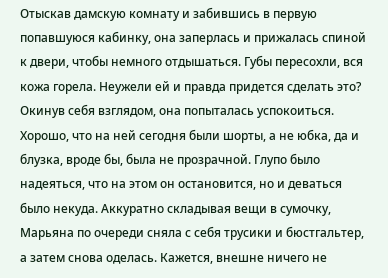Отыскав дамскую комнату и забившись в первую попавшуюся кабинку, она заперлась и прижалась спиной к двери, чтобы немного отдышаться. Губы пересохли, вся кожа горела. Неужели ей и правда придется сделать это? Окинув себя взглядом, она попыталась успокоиться. Хорошо, что на ней сегодня были шорты, а не юбка, да и блузка, вроде бы, была не прозрачной. Глупо было надеяться, что на этом он остановится, но и деваться было некуда. Аккуратно складывая вещи в сумочку, Марьяна по очереди сняла с себя трусики и бюстгальтер, а затем снова оделась. Кажется, внешне ничего не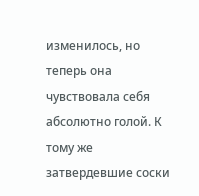изменилось, но теперь она чувствовала себя абсолютно голой. К тому же затвердевшие соски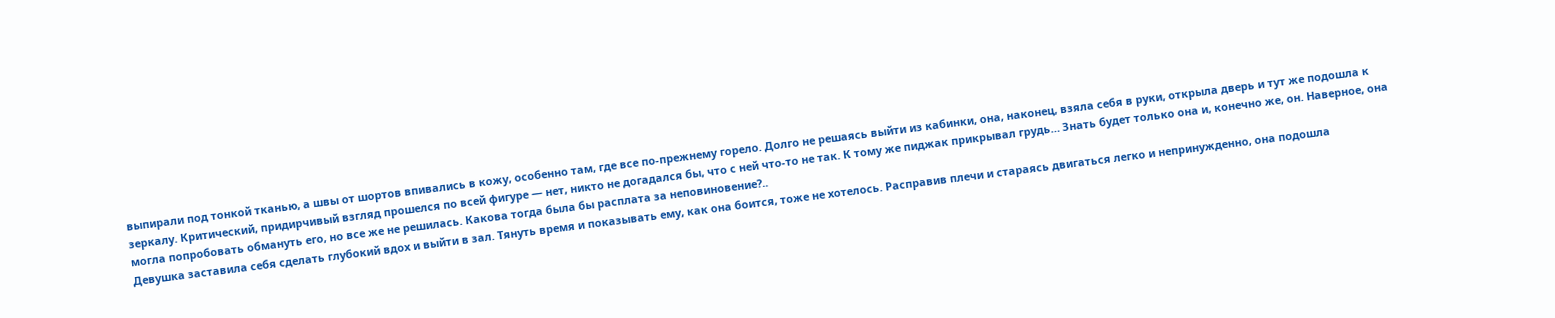выпирали под тонкой тканью, а швы от шортов впивались в кожу, особенно там, где все по-прежнему горело. Долго не решаясь выйти из кабинки, она, наконец, взяла себя в руки, открыла дверь и тут же подошла к зеркалу. Критический, придирчивый взгляд прошелся по всей фигуре — нет, никто не догадался бы, что с ней что-то не так. К тому же пиджак прикрывал грудь… Знать будет только она и, конечно же, он. Наверное, она могла попробовать обмануть его, но все же не решилась. Какова тогда была бы расплата за неповиновение?..
Девушка заставила себя сделать глубокий вдох и выйти в зал. Тянуть время и показывать ему, как она боится, тоже не хотелось. Расправив плечи и стараясь двигаться легко и непринужденно, она подошла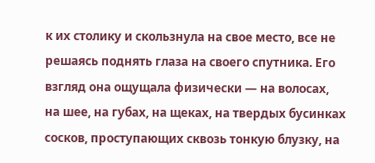к их столику и скользнула на свое место, все не решаясь поднять глаза на своего спутника. Его взгляд она ощущала физически — на волосах, на шее, на губах, на щеках, на твердых бусинках сосков, проступающих сквозь тонкую блузку, на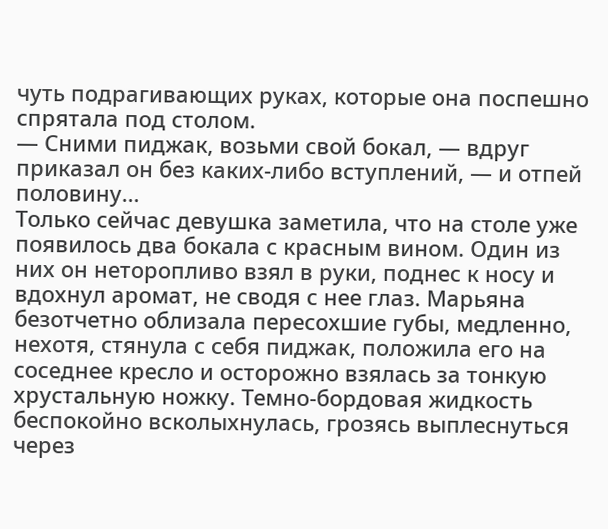чуть подрагивающих руках, которые она поспешно спрятала под столом.
— Сними пиджак, возьми свой бокал, — вдруг приказал он без каких-либо вступлений, — и отпей половину…
Только сейчас девушка заметила, что на столе уже появилось два бокала с красным вином. Один из них он неторопливо взял в руки, поднес к носу и вдохнул аромат, не сводя с нее глаз. Марьяна безотчетно облизала пересохшие губы, медленно, нехотя, стянула с себя пиджак, положила его на соседнее кресло и осторожно взялась за тонкую хрустальную ножку. Темно-бордовая жидкость беспокойно всколыхнулась, грозясь выплеснуться через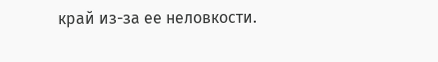край из-за ее неловкости.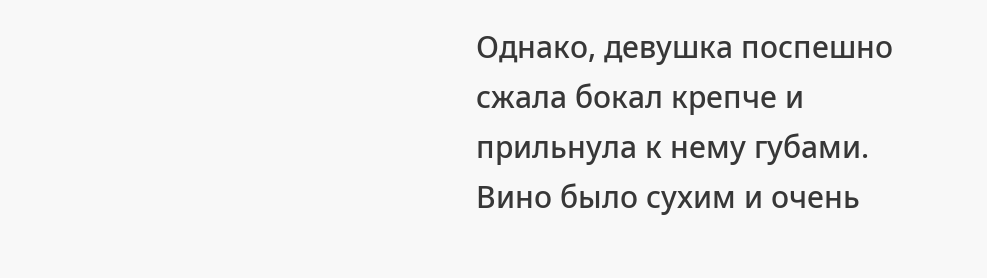Однако, девушка поспешно сжала бокал крепче и прильнула к нему губами. Вино было сухим и очень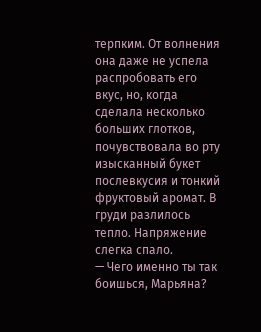терпким. От волнения она даже не успела распробовать его вкус, но, когда сделала несколько больших глотков, почувствовала во рту изысканный букет послевкусия и тонкий фруктовый аромат. В груди разлилось тепло. Напряжение слегка спало.
— Чего именно ты так боишься, Марьяна?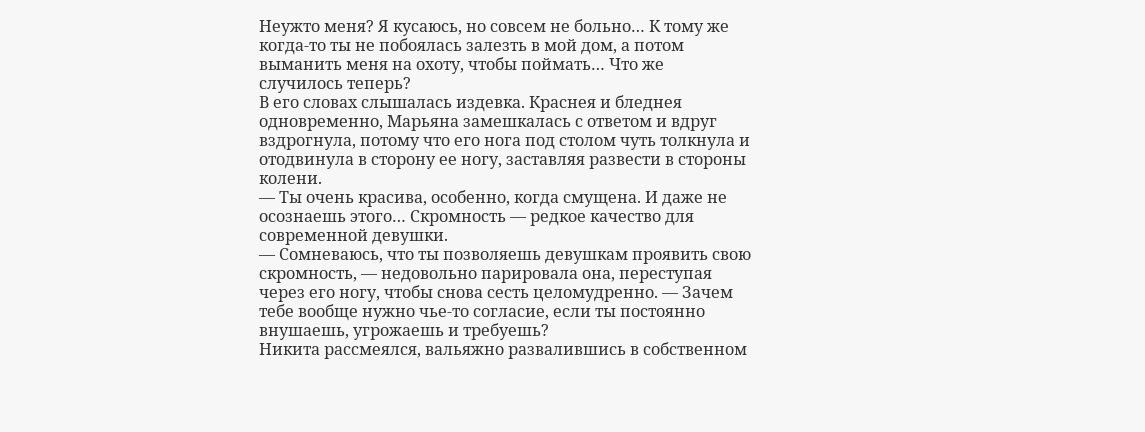Неужто меня? Я кусаюсь, но совсем не больно… К тому же когда-то ты не побоялась залезть в мой дом, а потом выманить меня на охоту, чтобы поймать… Что же случилось теперь?
В его словах слышалась издевка. Краснея и бледнея одновременно, Марьяна замешкалась с ответом и вдруг вздрогнула, потому что его нога под столом чуть толкнула и отодвинула в сторону ее ногу, заставляя развести в стороны колени.
— Ты очень красива, особенно, когда смущена. И даже не осознаешь этого… Скромность — редкое качество для современной девушки.
— Сомневаюсь, что ты позволяешь девушкам проявить свою скромность, — недовольно парировала она, переступая через его ногу, чтобы снова сесть целомудренно. — Зачем тебе вообще нужно чье-то согласие, если ты постоянно внушаешь, угрожаешь и требуешь?
Никита рассмеялся, вальяжно развалившись в собственном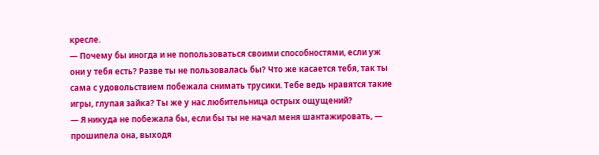кресле.
— Почему бы иногда и не попользоваться своими способностями, если уж они у тебя есть? Разве ты не пользовалась бы? Что же касается тебя, так ты сама с удовольствием побежала снимать трусики. Тебе ведь нравятся такие игры, глупая зайка? Ты же у нас любительница острых ощущений?
— Я никуда не побежала бы, если бы ты не начал меня шантажировать, — прошипела она, выходя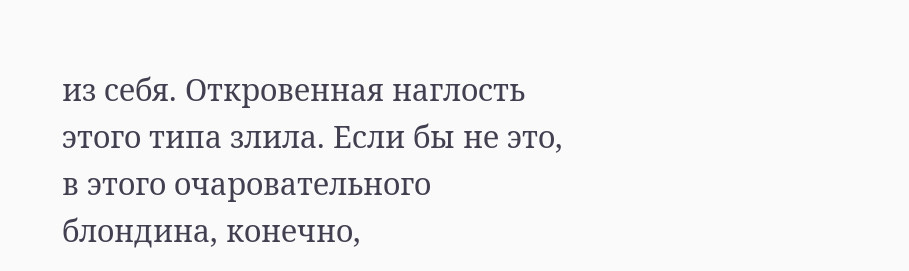из себя. Откровенная наглость этого типа злила. Если бы не это, в этого очаровательного блондина, конечно,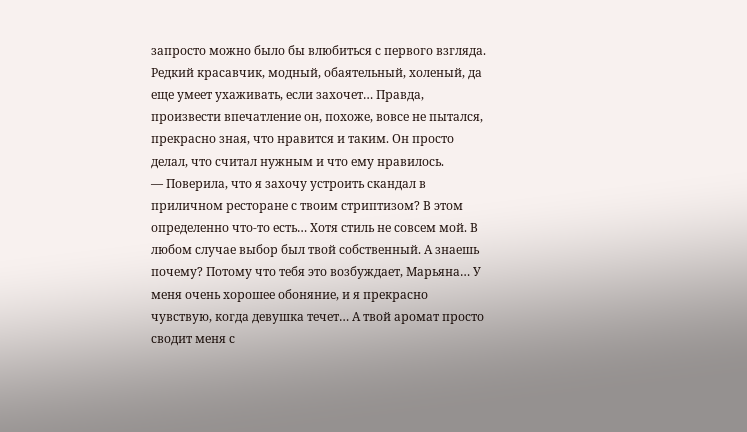запросто можно было бы влюбиться с первого взгляда. Редкий красавчик, модный, обаятельный, холеный, да еще умеет ухаживать, если захочет… Правда, произвести впечатление он, похоже, вовсе не пытался, прекрасно зная, что нравится и таким. Он просто делал, что считал нужным и что ему нравилось.
— Поверила, что я захочу устроить скандал в приличном ресторане с твоим стриптизом? В этом определенно что-то есть… Хотя стиль не совсем мой. В любом случае выбор был твой собственный. А знаешь почему? Потому что тебя это возбуждает, Марьяна… У меня очень хорошее обоняние, и я прекрасно чувствую, когда девушка течет… А твой аромат просто сводит меня с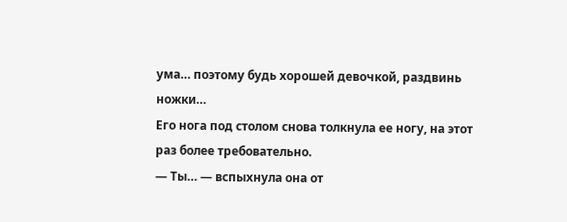ума… поэтому будь хорошей девочкой, раздвинь ножки…
Его нога под столом снова толкнула ее ногу, на этот раз более требовательно.
— Ты… — вспыхнула она от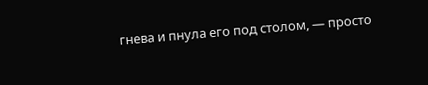гнева и пнула его под столом, — просто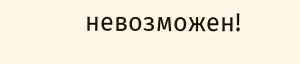невозможен!